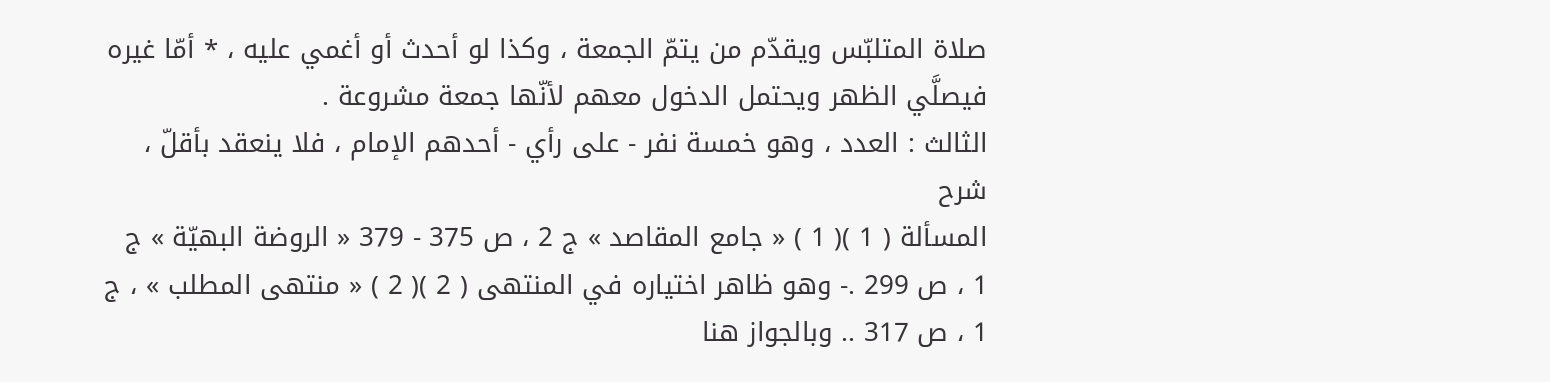صلاة المتلبّس ويقدّم من يتمّ الجمعة ، وكذا لو أحدث أو أغمي عليه ، * أمّا غيره فيصلَّي الظهر ويحتمل الدخول معهم لأنّها جمعة مشروعة .
الثالث : العدد ، وهو خمسة نفر - على رأي - أحدهم الإمام ، فلا ينعقد بأقلّ ،
شرح
المسألة ( 1 )( 1 ) « جامع المقاصد » ج 2 ، ص 375 - 379 « الروضة البهيّة » ج 1 ، ص 299 .- وهو ظاهر اختياره في المنتهى ( 2 )( 2 ) « منتهى المطلب » ، ج 1 ، ص 317 .. وبالجواز هنا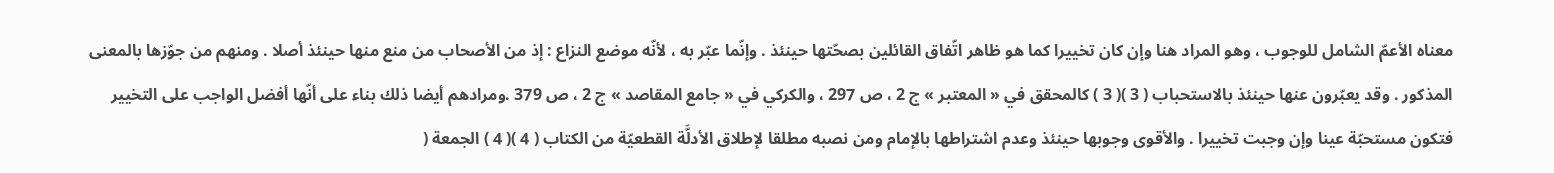معناه الأعمّ الشامل للوجوب ، وهو المراد هنا وإن كان تخييرا كما هو ظاهر اتّفاق القائلين بصحّتها حينئذ . وإنّما عبّر به ، لأنّه موضع النزاع : إذ من الأصحاب من منع منها حينئذ أصلا . ومنهم من جوّزها بالمعنى المذكور . وقد يعبّرون عنها حينئذ بالاستحباب ( 3 )( 3 ) كالمحقق في « المعتبر » ج 2 ، ص 297 ، والكركي في « جامع المقاصد » ج 2 ، ص 379 .ومرادهم أيضا ذلك بناء على أنّها أفضل الواجب على التخيير فتكون مستحبّة عينا وإن وجبت تخييرا . والأقوى وجوبها حينئذ وعدم اشتراطها بالإمام ومن نصبه مطلقا لإطلاق الأدلَّة القطعيّة من الكتاب ( 4 )( 4 ) الجمعة (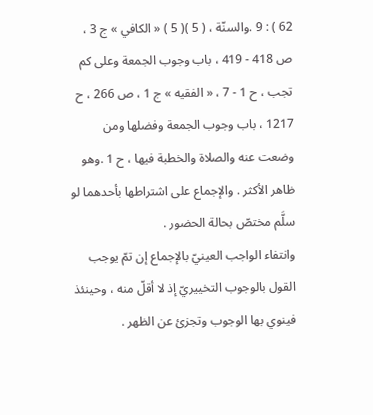62 ) : 9 .والسنّة ، ( 5 )( 5 ) « الكافي » ج 3 ، ص 418 - 419 ، باب وجوب الجمعة وعلى كم تجب ، ح 1 - 7 ، « الفقيه » ج 1 ، ص 266 ، ح 1217 ، باب وجوب الجمعة وفضلها ومن وضعت عنه والصلاة والخطبة فيها ، ح 1 .وهو ظاهر الأكثر . والإجماع على اشتراطها بأحدهما لو سلَّم مختصّ بحالة الحضور .
وانتفاء الواجب العينيّ بالإجماع إن تمّ يوجب القول بالوجوب التخييريّ إذ لا أقلّ منه ، وحينئذ فينوي بها الوجوب وتجزئ عن الظهر .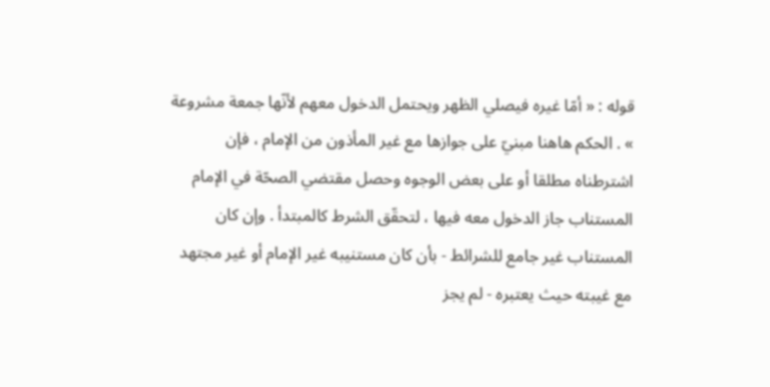قوله : « أمّا غيره فيصلي الظهر ويحتمل الدخول معهم لأنّها جمعة مشروعة » . الحكم هاهنا مبنيّ على جوازها مع غير المأذون من الإمام ، فإن اشترطناه مطلقا أو على بعض الوجوه وحصل مقتضي الصحّة في الإمام المستناب جاز الدخول معه فيها ، لتحقّق الشرط كالمبتدأ . وإن كان المستناب غير جامع للشرائط - بأن كان مستنيبه غير الإمام أو غير مجتهد مع غيبته حيث يعتبره - لم يجز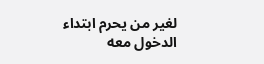لغير من يحرم ابتداء الدخول معه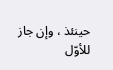حينئذ ، وإن جاز للأوّل